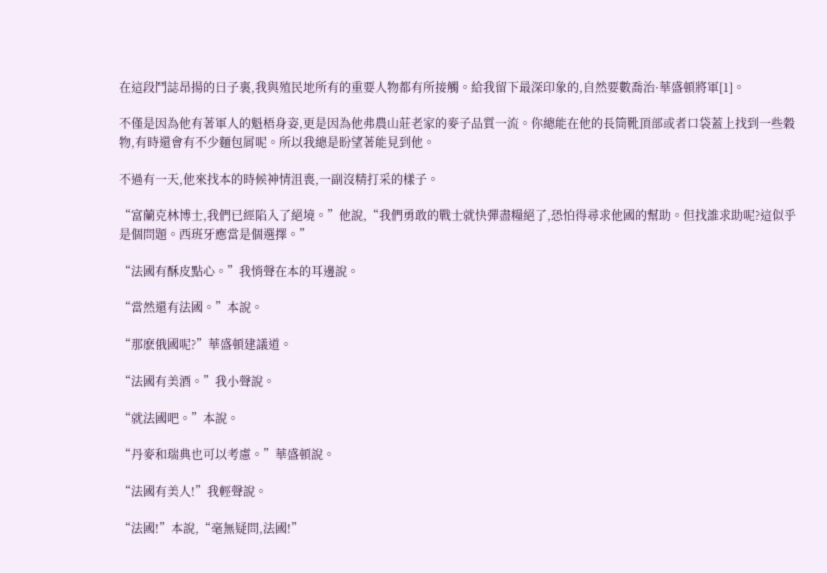在這段鬥誌昂揚的日子裏,我與殖民地所有的重要人物都有所接觸。給我留下最深印象的,自然要數喬治·華盛頓將軍[1]。

不僅是因為他有著軍人的魁梧身姿,更是因為他弗農山莊老家的麥子品質一流。你總能在他的長筒靴頂部或者口袋蓋上找到一些穀物,有時還會有不少麵包屑呢。所以我總是盼望著能見到他。

不過有一天,他來找本的時候神情沮喪,一副沒精打采的樣子。

“富蘭克林博士,我們已經陷入了絕境。”他說,“我們勇敢的戰士就快彈盡糧絕了,恐怕得尋求他國的幫助。但找誰求助呢?這似乎是個問題。西班牙應當是個選擇。”

“法國有酥皮點心。”我悄聲在本的耳邊說。

“當然還有法國。”本說。

“那麽俄國呢?”華盛頓建議道。

“法國有美酒。”我小聲說。

“就法國吧。”本說。

“丹麥和瑞典也可以考慮。”華盛頓說。

“法國有美人!”我輕聲說。

“法國!”本說,“毫無疑問,法國!”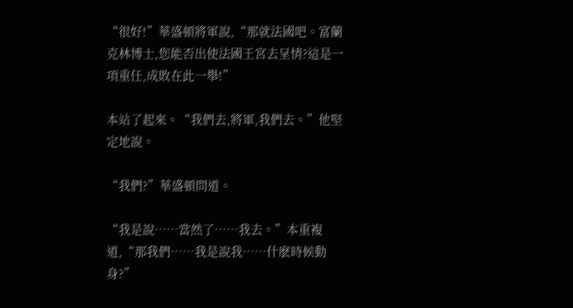“很好!”華盛頓將軍說,“那就法國吧。富蘭克林博士,您能否出使法國王宮去呈情?這是一項重任,成敗在此一舉!”

本站了起來。“我們去,將軍,我們去。”他堅定地說。

“我們?”華盛頓問道。

“我是說……當然了……我去。”本重複道,“那我們……我是說我……什麽時候動身?”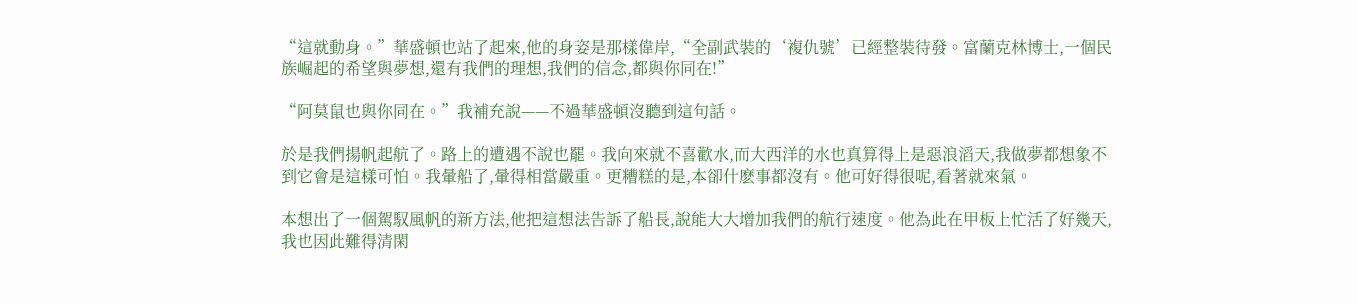“這就動身。”華盛頓也站了起來,他的身姿是那樣偉岸,“全副武裝的‘複仇號’已經整裝待發。富蘭克林博士,一個民族崛起的希望與夢想,還有我們的理想,我們的信念,都與你同在!”

“阿莫鼠也與你同在。”我補充說——不過華盛頓沒聽到這句話。

於是我們揚帆起航了。路上的遭遇不說也罷。我向來就不喜歡水,而大西洋的水也真算得上是惡浪滔天,我做夢都想象不到它會是這樣可怕。我暈船了,暈得相當嚴重。更糟糕的是,本卻什麽事都沒有。他可好得很呢,看著就來氣。

本想出了一個駕馭風帆的新方法,他把這想法告訴了船長,說能大大增加我們的航行速度。他為此在甲板上忙活了好幾天,我也因此難得清閑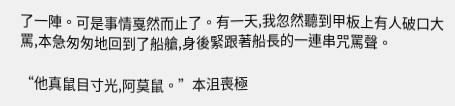了一陣。可是事情戛然而止了。有一天,我忽然聽到甲板上有人破口大罵,本急匆匆地回到了船艙,身後緊跟著船長的一連串咒罵聲。

“他真鼠目寸光,阿莫鼠。”本沮喪極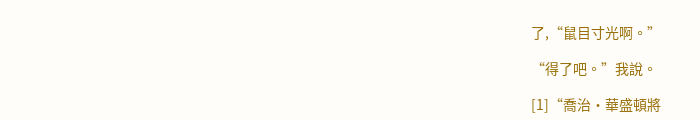了,“鼠目寸光啊。”

“得了吧。”我說。

[1]“喬治·華盛頓將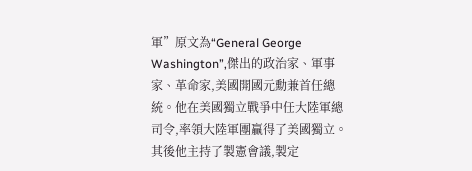軍”原文為“General George Washington”,傑出的政治家、軍事家、革命家,美國開國元勳兼首任總統。他在美國獨立戰爭中任大陸軍總司令,率領大陸軍團贏得了美國獨立。其後他主持了製憲會議,製定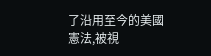了沿用至今的美國憲法,被視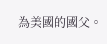為美國的國父。